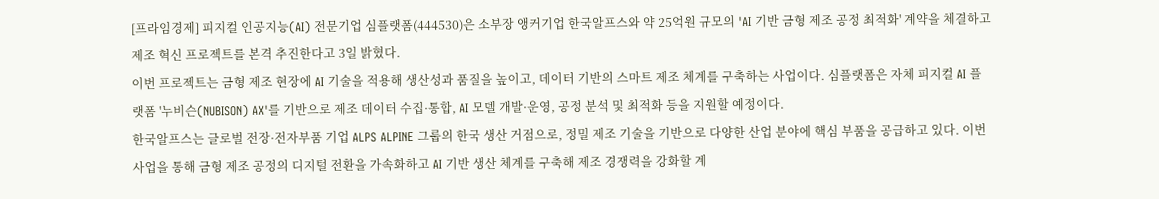[프라임경제] 피지컬 인공지능(AI) 전문기업 심플랫폼(444530)은 소부장 앵커기업 한국알프스와 약 25억원 규모의 'AI 기반 금형 제조 공정 최적화' 계약을 체결하고 제조 혁신 프로젝트를 본격 추진한다고 3일 밝혔다.
이번 프로젝트는 금형 제조 현장에 AI 기술을 적용해 생산성과 품질을 높이고, 데이터 기반의 스마트 제조 체계를 구축하는 사업이다. 심플랫폼은 자체 피지컬 AI 플랫폼 '누비슨(NUBISON) AX'를 기반으로 제조 데이터 수집·통합, AI 모델 개발·운영, 공정 분석 및 최적화 등을 지원할 예정이다.
한국알프스는 글로벌 전장·전자부품 기업 ALPS ALPINE 그룹의 한국 생산 거점으로, 정밀 제조 기술을 기반으로 다양한 산업 분야에 핵심 부품을 공급하고 있다. 이번 사업을 통해 금형 제조 공정의 디지털 전환을 가속화하고 AI 기반 생산 체계를 구축해 제조 경쟁력을 강화할 계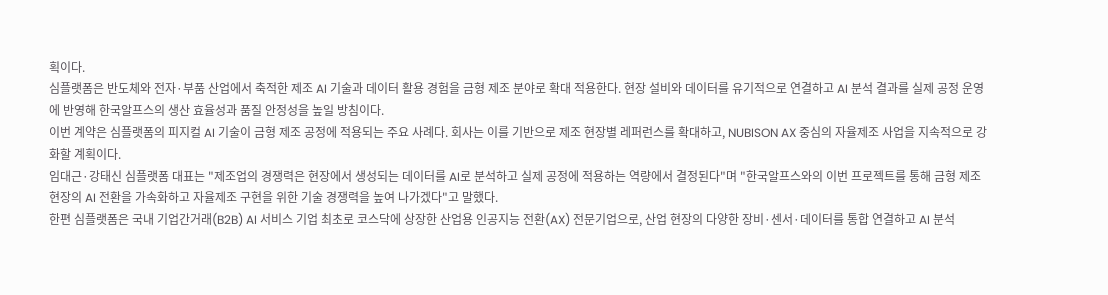획이다.
심플랫폼은 반도체와 전자·부품 산업에서 축적한 제조 AI 기술과 데이터 활용 경험을 금형 제조 분야로 확대 적용한다. 현장 설비와 데이터를 유기적으로 연결하고 AI 분석 결과를 실제 공정 운영에 반영해 한국알프스의 생산 효율성과 품질 안정성을 높일 방침이다.
이번 계약은 심플랫폼의 피지컬 AI 기술이 금형 제조 공정에 적용되는 주요 사례다. 회사는 이를 기반으로 제조 현장별 레퍼런스를 확대하고, NUBISON AX 중심의 자율제조 사업을 지속적으로 강화할 계획이다.
임대근·강태신 심플랫폼 대표는 "제조업의 경쟁력은 현장에서 생성되는 데이터를 AI로 분석하고 실제 공정에 적용하는 역량에서 결정된다"며 "한국알프스와의 이번 프로젝트를 통해 금형 제조 현장의 AI 전환을 가속화하고 자율제조 구현을 위한 기술 경쟁력을 높여 나가겠다"고 말했다.
한편 심플랫폼은 국내 기업간거래(B2B) AI 서비스 기업 최초로 코스닥에 상장한 산업용 인공지능 전환(AX) 전문기업으로, 산업 현장의 다양한 장비·센서·데이터를 통합 연결하고 AI 분석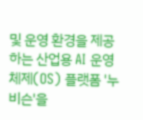및 운영 환경을 제공하는 산업용 AI 운영체제(OS) 플랫폼 '누비슨'을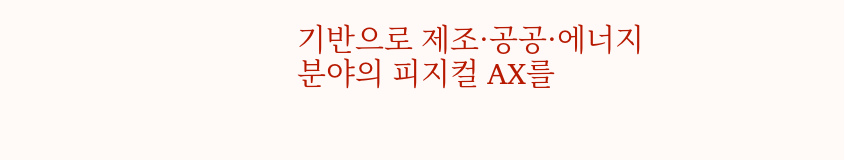기반으로 제조·공공·에너지 분야의 피지컬 AX를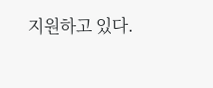지원하고 있다.